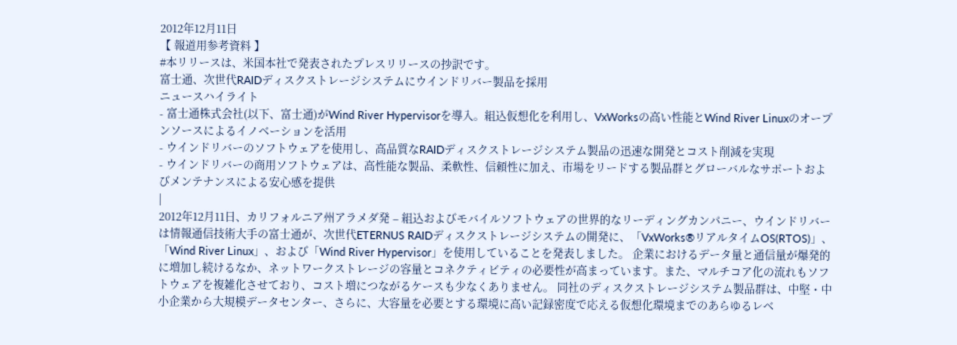2012年12月11日
【 報道用参考資料 】
#本リリースは、米国本社で発表されたプレスリリースの抄訳です。
富士通、次世代RAIDディスクストレージシステムにウインドリバー製品を採用
ニュースハイライト
- 富士通株式会社(以下、富士通)がWind River Hypervisorを導入。組込仮想化を利用し、VxWorksの高い性能とWind River Linuxのオープンソースによるイノベーションを活用
- ウインドリバーのソフトウェアを使用し、高品質なRAIDディスクストレージシステム製品の迅速な開発とコスト削減を実現
- ウインドリバーの商用ソフトウェアは、高性能な製品、柔軟性、信頼性に加え、市場をリードする製品群とグローバルなサポートおよびメンテナンスによる安心感を提供
|
2012年12月11日、カリフォルニア州アラメダ発 – 組込およびモバイルソフトウェアの世界的なリーディングカンパニー、ウインドリバーは情報通信技術大手の富士通が、次世代ETERNUS RAIDディスクストレージシステムの開発に、「VxWorks®リアルタイムOS(RTOS)」、「Wind River Linux」、および「Wind River Hypervisor」を使用していることを発表しました。 企業におけるデータ量と通信量が爆発的に増加し続けるなか、ネットワークストレージの容量とコネクティビティの必要性が高まっています。また、マルチコア化の流れもソフトウェアを複雑化させており、コスト増につながるケースも少なくありません。 同社のディスクストレージシステム製品群は、中堅・中小企業から大規模データセンター、さらに、大容量を必要とする環境に高い記録密度で応える仮想化環境までのあらゆるレベ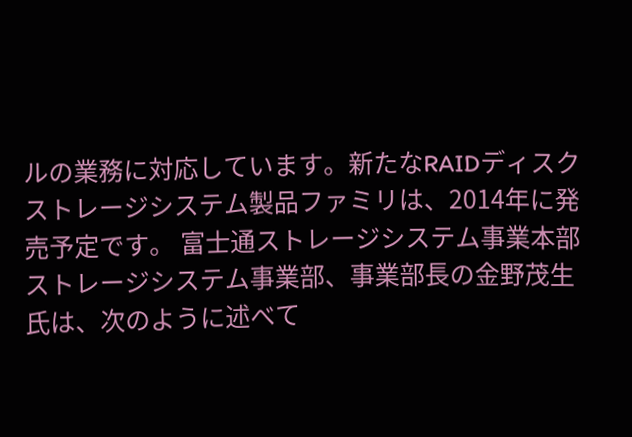ルの業務に対応しています。新たなRAIDディスクストレージシステム製品ファミリは、2014年に発売予定です。 富士通ストレージシステム事業本部ストレージシステム事業部、事業部長の金野茂生氏は、次のように述べて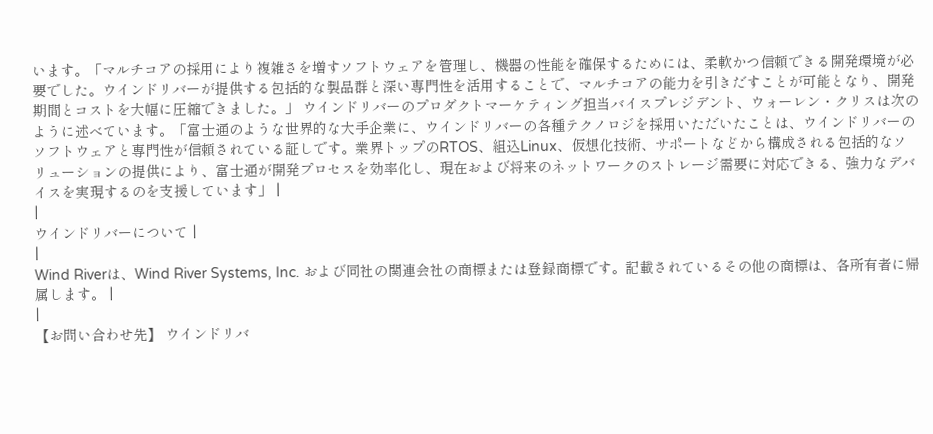います。「マルチコアの採用により複雑さを増すソフトウェアを管理し、機器の性能を確保するためには、柔軟かつ信頼できる開発環境が必要でした。ウインドリバーが提供する包括的な製品群と深い専門性を活用することで、マルチコアの能力を引きだすことが可能となり、開発期間とコストを大幅に圧縮できました。」 ウインドリバーのプロダクトマーケティング担当バイスプレジデント、ウォーレン・クリスは次のように述べています。「富士通のような世界的な大手企業に、ウインドリバーの各種テクノロジを採用いただいたことは、ウインドリバーのソフトウェアと専門性が信頼されている証しです。業界トップのRTOS、組込Linux、仮想化技術、サポートなどから構成される包括的なソリューションの提供により、富士通が開発プロセスを効率化し、現在および将来のネットワークのストレージ需要に対応できる、強力なデバイスを実現するのを支援しています」 |
|
ウインドリバーについて |
|
Wind Riverは、Wind River Systems, Inc. および同社の関連会社の商標または登録商標です。記載されているその他の商標は、各所有者に帰属します。 |
|
【お問い合わせ先】 ウインドリバ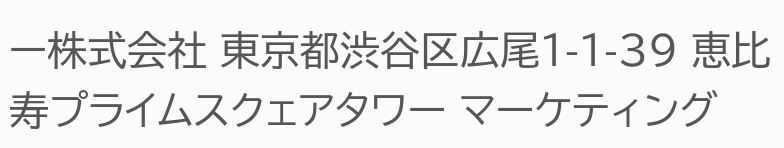ー株式会社 東京都渋谷区広尾1-1-39 恵比寿プライムスクェアタワー マーケティング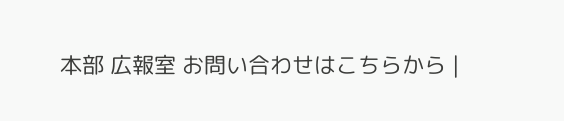本部 広報室 お問い合わせはこちらから |